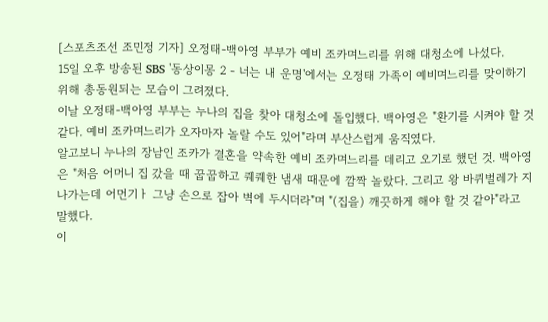[스포츠조선 조민정 기자] 오정태-백아영 부부가 예비 조카며느리를 위해 대청소에 나섰다.
15일 오후 방송된 SBS '동상이몽 2 - 너는 내 운명'에서는 오정태 가족이 예비며느리를 맞이하기 위해 총동원되는 모습이 그려졌다.
이날 오정태-백아영 부부는 누나의 집을 찾아 대청소에 돌입했다. 백아영은 "환기를 시켜야 할 것 같다. 예비 조카며느리가 오자마자 놀랄 수도 있어"라며 부산스럽게 움직였다.
알고보니 누나의 장남인 조카가 결혼을 약속한 예비 조카며느리를 데리고 오기로 했던 것. 백아영은 "처음 어머니 집 갔을 때 꿉꿉하고 퀘퀘한 냄새 때문에 깜짝 놀랐다. 그리고 왕 바퀴벌레가 지나가는데 어먼기ㅏ 그냥 손으로 잡아 벽에 두시더라"며 "(집을) 깨끗하게 해야 할 것 같아"라고 말했다.
이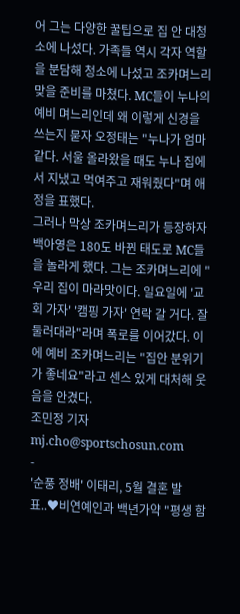어 그는 다양한 꿀팁으로 집 안 대청소에 나섰다. 가족들 역시 각자 역할을 분담해 청소에 나섰고 조카며느리 맞을 준비를 마쳤다. MC들이 누나의 예비 며느리인데 왜 이렇게 신경을 쓰는지 묻자 오정태는 "누나가 엄마 같다. 서울 올라왔을 때도 누나 집에서 지냈고 먹여주고 재워줬다"며 애정을 표했다.
그러나 막상 조카며느리가 등장하자 백아영은 180도 바뀐 태도로 MC들을 놀라게 했다. 그는 조카며느리에 "우리 집이 마라맛이다. 일요일에 '교회 가자' '캠핑 가자' 연락 갈 거다. 잘 둘러대라"라며 폭로를 이어갔다. 이에 예비 조카며느리는 "집안 분위기가 좋네요"라고 센스 있게 대처해 웃음을 안겼다.
조민정 기자 mj.cho@sportschosun.com
-
'순풍 정배' 이태리, 5월 결혼 발표..♥비연예인과 백년가약 "평생 함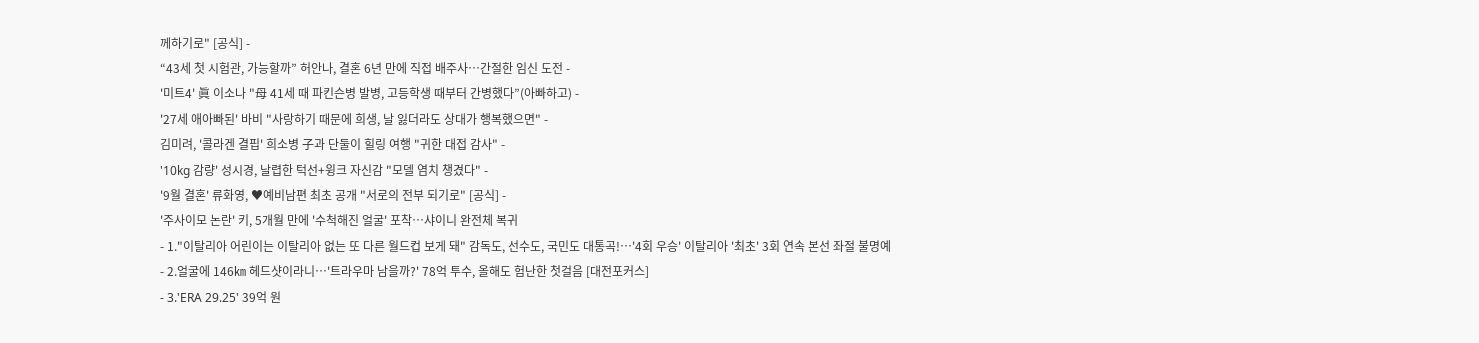께하기로" [공식] -
“43세 첫 시험관, 가능할까” 허안나, 결혼 6년 만에 직접 배주사…간절한 임신 도전 -
'미트4' 眞 이소나 "母 41세 때 파킨슨병 발병, 고등학생 때부터 간병했다”(아빠하고) -
'27세 애아빠된' 바비 "사랑하기 때문에 희생, 날 잃더라도 상대가 행복했으면" -
김미려, '콜라겐 결핍' 희소병 子과 단둘이 힐링 여행 "귀한 대접 감사" -
'10kg 감량' 성시경, 날렵한 턱선+윙크 자신감 "모델 염치 챙겼다" -
'9월 결혼' 류화영, ♥예비남편 최초 공개 "서로의 전부 되기로" [공식] -
'주사이모 논란' 키, 5개월 만에 '수척해진 얼굴' 포착…샤이니 완전체 복귀
- 1."이탈리아 어린이는 이탈리아 없는 또 다른 월드컵 보게 돼" 감독도, 선수도, 국민도 대통곡!…'4회 우승' 이탈리아 '최초' 3회 연속 본선 좌절 불명예
- 2.얼굴에 146㎞ 헤드샷이라니…'트라우마 남을까?' 78억 투수, 올해도 험난한 첫걸음 [대전포커스]
- 3.'ERA 29.25' 39억 원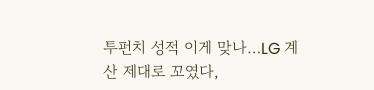투펀치 성적 이게 맞나…LG 계산 제대로 꼬였다,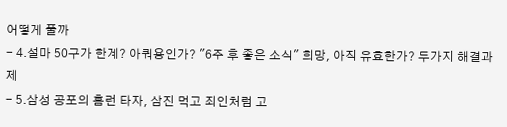어떻게 풀까
- 4.설마 50구가 한계? 아쿼용인가? "6주 후 좋은 소식" 희망, 아직 유효한가? 두가지 해결과제
- 5.삼성 공포의 홈런 타자, 삼진 먹고 죄인처럼 고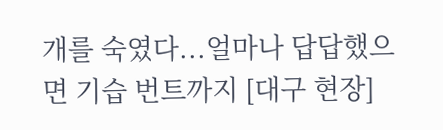개를 숙였다...얼마나 답답했으면 기습 번트까지 [대구 현장]